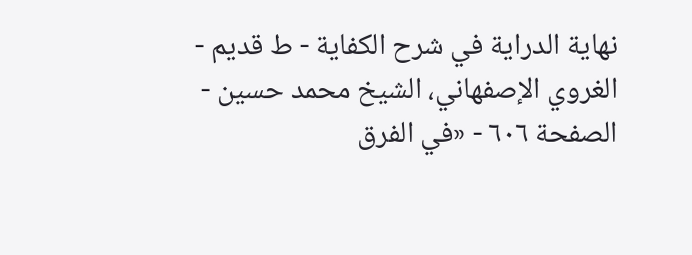نهاية الدراية في شرح الکفاية - ط قديم - الغروي الإصفهاني، الشيخ محمد حسين - الصفحة ٦٠٦ - «في الفرق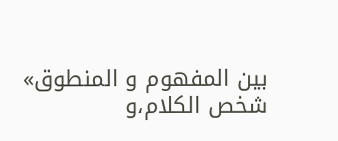بين المفهوم و المنطوق»
شخص الكلام،و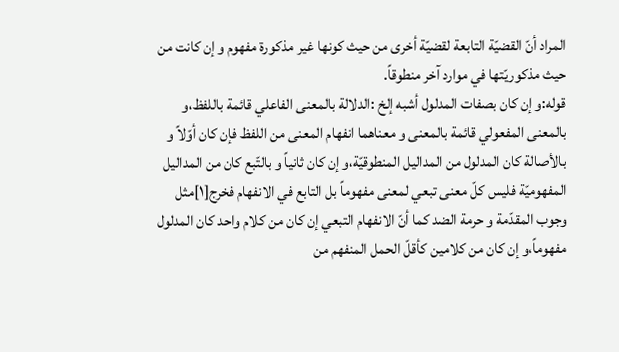المراد أنّ القضيّة التابعة لقضيّة أخرى من حيث كونها غير مذكورة مفهوم و إن كانت من حيث مذكوريّتها في موارد آخر منطوقاً.
قوله:و إن كان بصفات المدلول أشبه إلخ :الدلالة بالمعنى الفاعلي قائمة باللفظ،و بالمعنى المفعولي قائمة بالمعنى و معناهما انفهام المعنى من اللفظ فإن كان أوّلاً و بالأصالة كان المدلول من المداليل المنطوقيّة،و إن كان ثانياً و بالتّبع كان من المداليل المفهوميّة فليس كلّ معنى تبعي لمعنى مفهوماً بل التابع في الانفهام فخرج[١]مثل وجوب المقدّمة و حرمة الضد كما أنّ الانفهام التبعي إن كان من كلام واحد كان المدلول مفهوماً،و إن كان من كلامين كأقلّ الحمل المنفهم من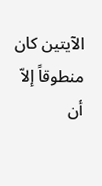الآيتين كان منطوقاً إلاّ أن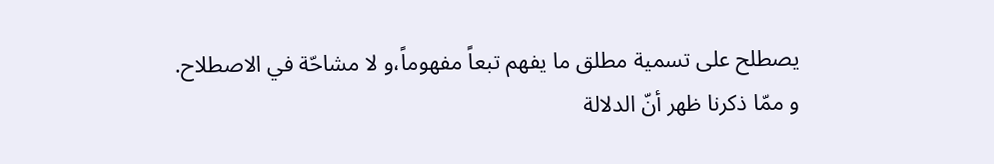يصطلح على تسمية مطلق ما يفهم تبعاً مفهوماً،و لا مشاحّة في الاصطلاح.
و ممّا ذكرنا ظهر أنّ الدلالة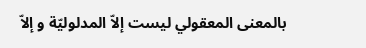بالمعنى المعقولي ليست إلاّ المدلوليّة و إلاّ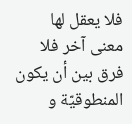فلا يعقل لها معنى آخر فلا فرق بين أن يكون المنطوقيّة و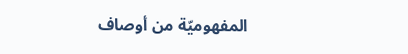المفهوميّة من أوصاف